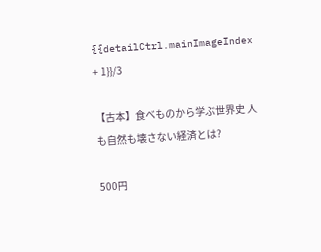{{detailCtrl.mainImageIndex + 1}}/3

【古本】食べものから学ぶ世界史 人も自然も壊さない経済とは?

500円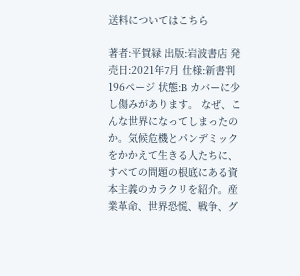送料についてはこちら

著者:平賀緑 出版:岩波書店 発売日:2021年7月 仕様:新書判 196ページ 状態:B カバーに少し傷みがあります。 なぜ、こんな世界になってしまったのか。気候危機とパンデミックをかかえて生きる人たちに、すべての問題の根底にある資本主義のカラクリを紹介。産業革命、世界恐慌、戦争、グ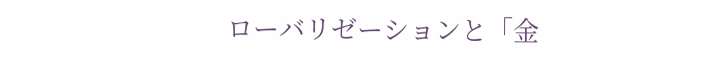ローバリゼーションと「金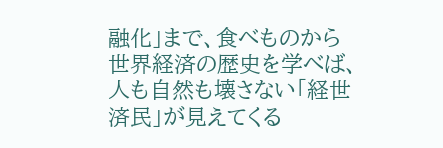融化」まで、食べものから世界経済の歴史を学べば、人も自然も壊さない「経世済民」が見えてくる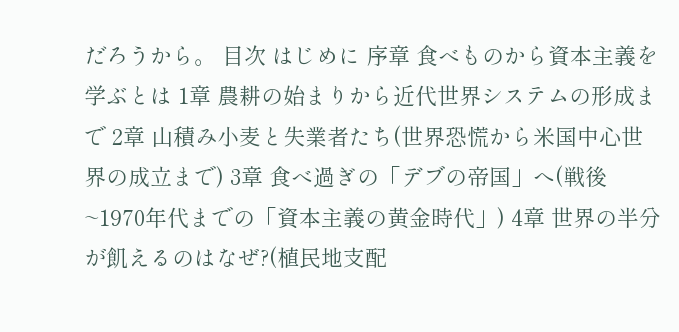だろうから。 目次 はじめに 序章 食べものから資本主義を学ぶとは 1章 農耕の始まりから近代世界システムの形成まで 2章 山積み小麦と失業者たち(世界恐慌から米国中心世界の成立まで) 3章 食べ過ぎの「デブの帝国」へ(戦後~1970年代までの「資本主義の黄金時代」) 4章 世界の半分が飢えるのはなぜ?(植民地支配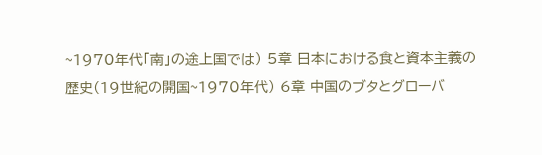~1970年代「南」の途上国では) 5章 日本における食と資本主義の歴史(19世紀の開国~1970年代) 6章 中国のブタとグローバ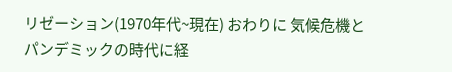リゼーション(1970年代~現在) おわりに 気候危機とパンデミックの時代に経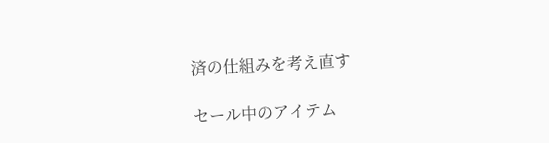済の仕組みを考え直す

セール中のアイテム